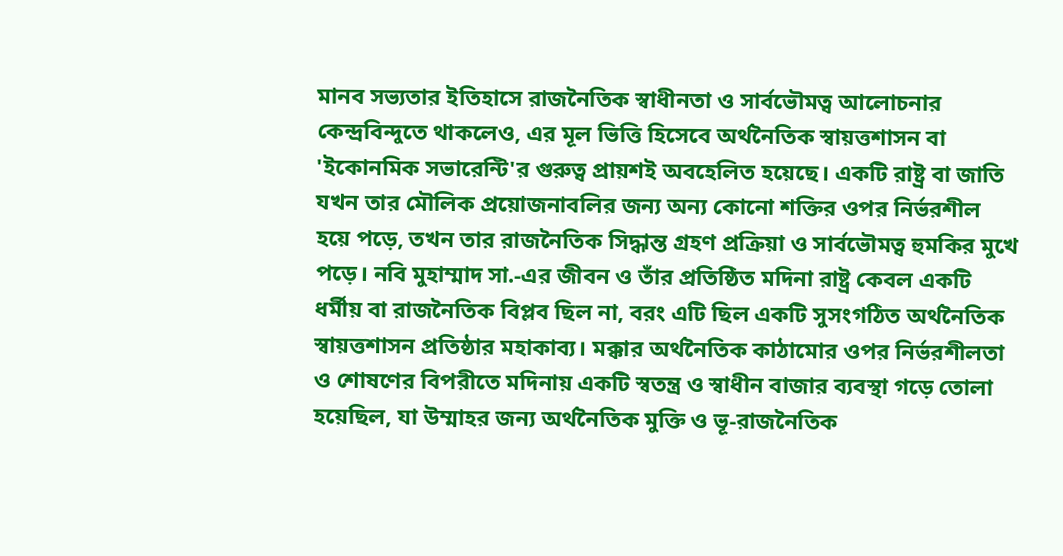মানব সভ্যতার ইতিহাসে রাজনৈতিক স্বাধীনতা ও সার্বভৌমত্ব আলোচনার কেন্দ্রবিন্দুতে থাকলেও, এর মূল ভিত্তি হিসেবে অর্থনৈতিক স্বায়ত্তশাসন বা 'ইকোনমিক সভারেন্টি'র গুরুত্ব প্রায়শই অবহেলিত হয়েছে। একটি রাষ্ট্র বা জাতি যখন তার মৌলিক প্রয়োজনাবলির জন্য অন্য কোনো শক্তির ওপর নির্ভরশীল হয়ে পড়ে, তখন তার রাজনৈতিক সিদ্ধান্ত গ্রহণ প্রক্রিয়া ও সার্বভৌমত্ব হুমকির মুখে পড়ে। নবি মুহাম্মাদ সা.-এর জীবন ও তাঁর প্রতিষ্ঠিত মদিনা রাষ্ট্র কেবল একটি ধর্মীয় বা রাজনৈতিক বিপ্লব ছিল না, বরং এটি ছিল একটি সুসংগঠিত অর্থনৈতিক স্বায়ত্তশাসন প্রতিষ্ঠার মহাকাব্য। মক্কার অর্থনৈতিক কাঠামোর ওপর নির্ভরশীলতা ও শোষণের বিপরীতে মদিনায় একটি স্বতন্ত্র ও স্বাধীন বাজার ব্যবস্থা গড়ে তোলা হয়েছিল, যা উম্মাহর জন্য অর্থনৈতিক মুক্তি ও ভূ-রাজনৈতিক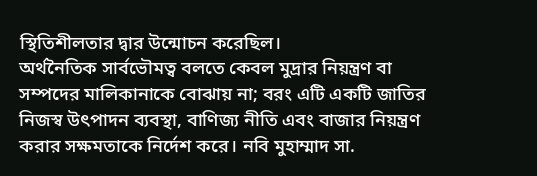স্থিতিশীলতার দ্বার উন্মোচন করেছিল।
অর্থনৈতিক সার্বভৌমত্ব বলতে কেবল মুদ্রার নিয়ন্ত্রণ বা সম্পদের মালিকানাকে বোঝায় না; বরং এটি একটি জাতির নিজস্ব উৎপাদন ব্যবস্থা, বাণিজ্য নীতি এবং বাজার নিয়ন্ত্রণ করার সক্ষমতাকে নির্দেশ করে। নবি মুহাম্মাদ সা.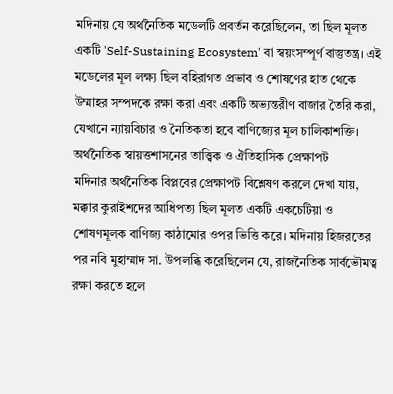মদিনায় যে অর্থনৈতিক মডেলটি প্রবর্তন করেছিলেন, তা ছিল মূলত একটি 'Self-Sustaining Ecosystem' বা স্বয়ংসম্পূর্ণ বাস্তুতন্ত্র। এই মডেলের মূল লক্ষ্য ছিল বহিরাগত প্রভাব ও শোষণের হাত থেকে উম্মাহর সম্পদকে রক্ষা করা এবং একটি অভ্যন্তরীণ বাজার তৈরি করা, যেখানে ন্যায়বিচার ও নৈতিকতা হবে বাণিজ্যের মূল চালিকাশক্তি।
অর্থনৈতিক স্বায়ত্তশাসনের তাত্ত্বিক ও ঐতিহাসিক প্রেক্ষাপট
মদিনার অর্থনৈতিক বিপ্লবের প্রেক্ষাপট বিশ্লেষণ করলে দেখা যায়, মক্কার কুরাইশদের আধিপত্য ছিল মূলত একটি একচেটিয়া ও শোষণমূলক বাণিজ্য কাঠামোর ওপর ভিত্তি করে। মদিনায় হিজরতের পর নবি মুহাম্মাদ সা. উপলব্ধি করেছিলেন যে, রাজনৈতিক সার্বভৌমত্ব রক্ষা করতে হলে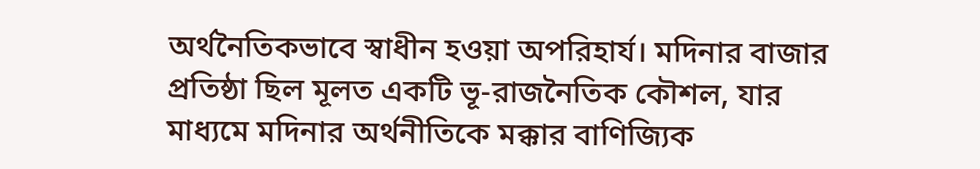অর্থনৈতিকভাবে স্বাধীন হওয়া অপরিহার্য। মদিনার বাজার প্রতিষ্ঠা ছিল মূলত একটি ভূ-রাজনৈতিক কৌশল, যার মাধ্যমে মদিনার অর্থনীতিকে মক্কার বাণিজ্যিক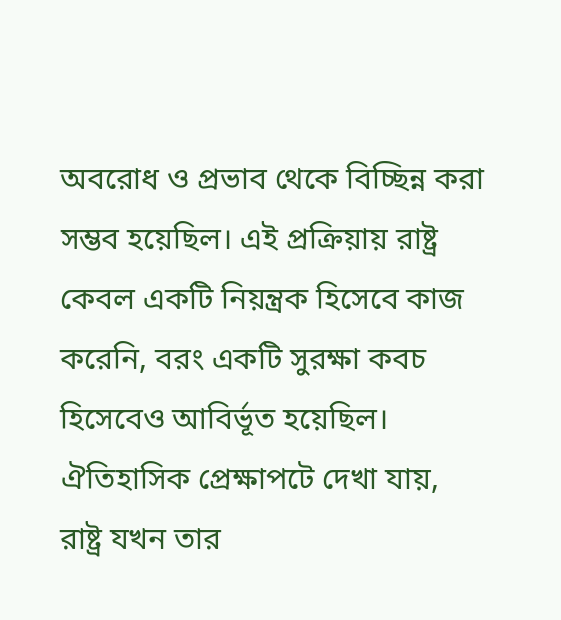অবরোধ ও প্রভাব থেকে বিচ্ছিন্ন করা সম্ভব হয়েছিল। এই প্রক্রিয়ায় রাষ্ট্র কেবল একটি নিয়ন্ত্রক হিসেবে কাজ করেনি, বরং একটি সুরক্ষা কবচ হিসেবেও আবির্ভূত হয়েছিল।
ঐতিহাসিক প্রেক্ষাপটে দেখা যায়, রাষ্ট্র যখন তার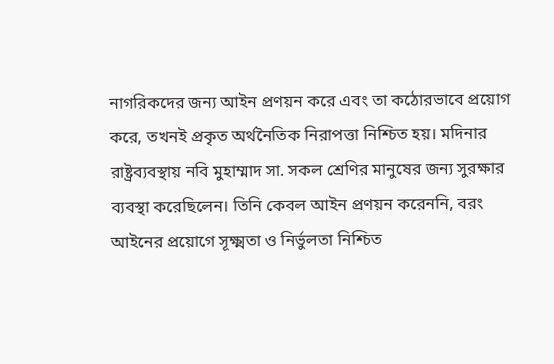নাগরিকদের জন্য আইন প্রণয়ন করে এবং তা কঠোরভাবে প্রয়োগ করে, তখনই প্রকৃত অর্থনৈতিক নিরাপত্তা নিশ্চিত হয়। মদিনার রাষ্ট্রব্যবস্থায় নবি মুহাম্মাদ সা. সকল শ্রেণির মানুষের জন্য সুরক্ষার ব্যবস্থা করেছিলেন। তিনি কেবল আইন প্রণয়ন করেননি, বরং আইনের প্রয়োগে সূক্ষ্মতা ও নির্ভুলতা নিশ্চিত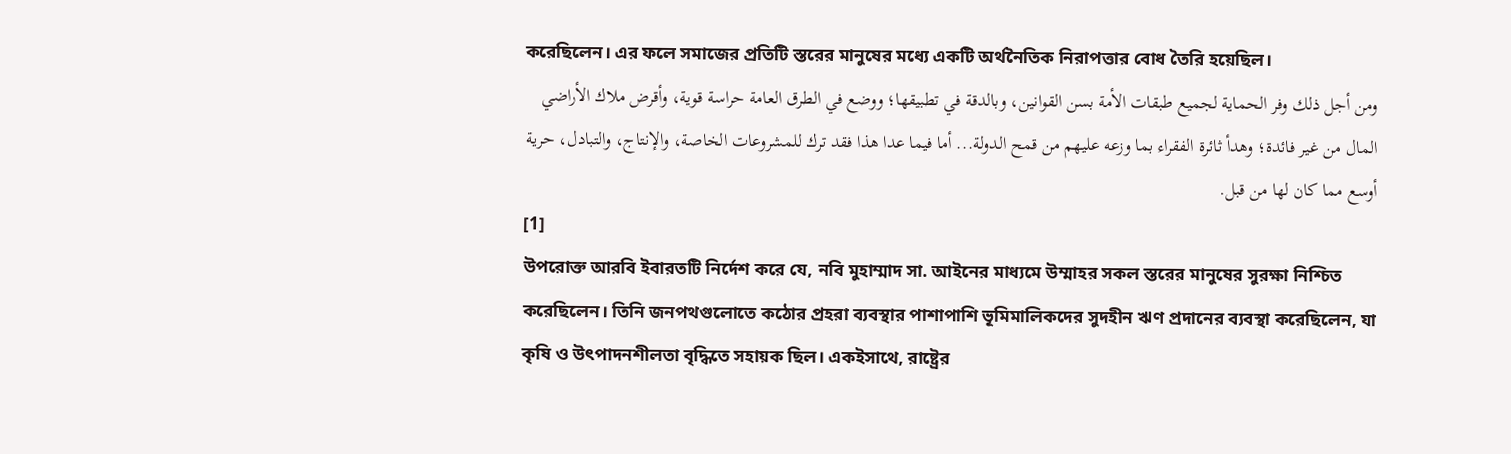করেছিলেন। এর ফলে সমাজের প্রতিটি স্তরের মানুষের মধ্যে একটি অর্থনৈতিক নিরাপত্তার বোধ তৈরি হয়েছিল।
ومن أجل ذلك وفر الحماية لجميع طبقات الأمة بسن القوانين، وبالدقة في تطبيقها؛ ووضع في الطرق العامة حراسة قوية، وأقرض ملاك الأراضي المال من غير فائدة؛ وهدأ ثائرة الفقراء بما وزعه عليهم من قمح الدولة... أما فيما عدا هذا فقد ترك للمشروعات الخاصة، والإنتاج، والتبادل، حرية أوسع مما كان لها من قبل.
[1]
উপরোক্ত আরবি ইবারতটি নির্দেশ করে যে, নবি মুহাম্মাদ সা. আইনের মাধ্যমে উম্মাহর সকল স্তরের মানুষের সুরক্ষা নিশ্চিত করেছিলেন। তিনি জনপথগুলোতে কঠোর প্রহরা ব্যবস্থার পাশাপাশি ভূমিমালিকদের সুদহীন ঋণ প্রদানের ব্যবস্থা করেছিলেন, যা কৃষি ও উৎপাদনশীলতা বৃদ্ধিতে সহায়ক ছিল। একইসাথে, রাষ্ট্রের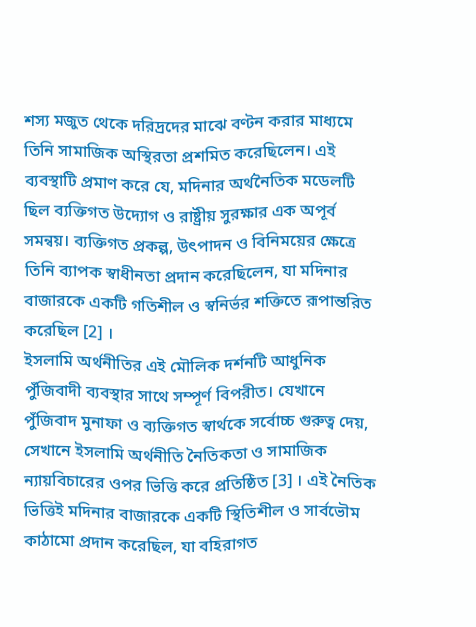শস্য মজুত থেকে দরিদ্রদের মাঝে বণ্টন করার মাধ্যমে তিনি সামাজিক অস্থিরতা প্রশমিত করেছিলেন। এই ব্যবস্থাটি প্রমাণ করে যে, মদিনার অর্থনৈতিক মডেলটি ছিল ব্যক্তিগত উদ্যোগ ও রাষ্ট্রীয় সুরক্ষার এক অপূর্ব সমন্বয়। ব্যক্তিগত প্রকল্প, উৎপাদন ও বিনিময়ের ক্ষেত্রে তিনি ব্যাপক স্বাধীনতা প্রদান করেছিলেন, যা মদিনার বাজারকে একটি গতিশীল ও স্বনির্ভর শক্তিতে রূপান্তরিত করেছিল [2] ।
ইসলামি অর্থনীতির এই মৌলিক দর্শনটি আধুনিক পুঁজিবাদী ব্যবস্থার সাথে সম্পূর্ণ বিপরীত। যেখানে পুঁজিবাদ মুনাফা ও ব্যক্তিগত স্বার্থকে সর্বোচ্চ গুরুত্ব দেয়, সেখানে ইসলামি অর্থনীতি নৈতিকতা ও সামাজিক ন্যায়বিচারের ওপর ভিত্তি করে প্রতিষ্ঠিত [3] । এই নৈতিক ভিত্তিই মদিনার বাজারকে একটি স্থিতিশীল ও সার্বভৌম কাঠামো প্রদান করেছিল, যা বহিরাগত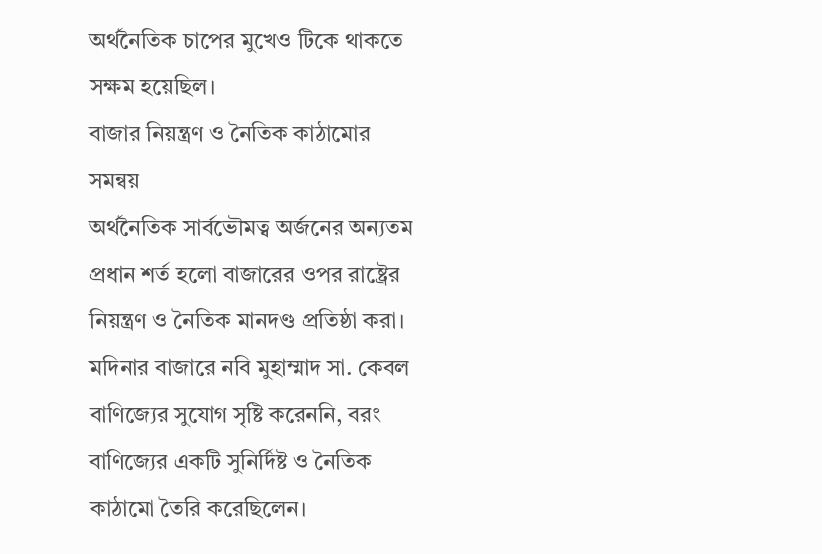অর্থনৈতিক চাপের মুখেও টিকে থাকতে সক্ষম হয়েছিল।
বাজার নিয়ন্ত্রণ ও নৈতিক কাঠামোর সমন্বয়
অর্থনৈতিক সার্বভৌমত্ব অর্জনের অন্যতম প্রধান শর্ত হলো বাজারের ওপর রাষ্ট্রের নিয়ন্ত্রণ ও নৈতিক মানদণ্ড প্রতিষ্ঠা করা। মদিনার বাজারে নবি মুহাম্মাদ সা. কেবল বাণিজ্যের সুযোগ সৃষ্টি করেননি, বরং বাণিজ্যের একটি সুনির্দিষ্ট ও নৈতিক কাঠামো তৈরি করেছিলেন।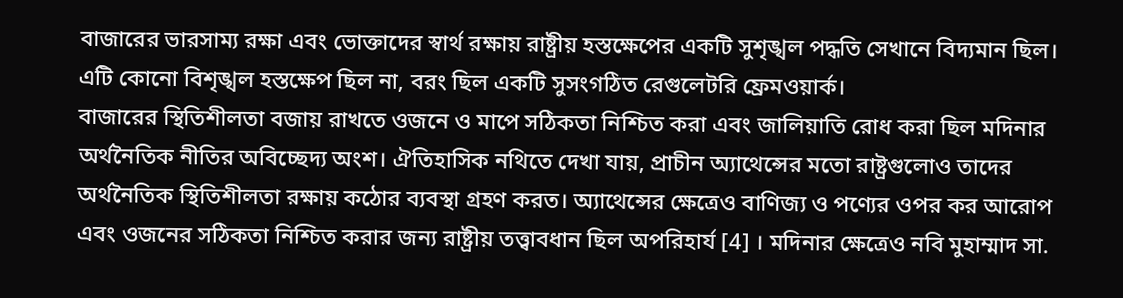বাজারের ভারসাম্য রক্ষা এবং ভোক্তাদের স্বার্থ রক্ষায় রাষ্ট্রীয় হস্তক্ষেপের একটি সুশৃঙ্খল পদ্ধতি সেখানে বিদ্যমান ছিল। এটি কোনো বিশৃঙ্খল হস্তক্ষেপ ছিল না, বরং ছিল একটি সুসংগঠিত রেগুলেটরি ফ্রেমওয়ার্ক।
বাজারের স্থিতিশীলতা বজায় রাখতে ওজনে ও মাপে সঠিকতা নিশ্চিত করা এবং জালিয়াতি রোধ করা ছিল মদিনার অর্থনৈতিক নীতির অবিচ্ছেদ্য অংশ। ঐতিহাসিক নথিতে দেখা যায়, প্রাচীন অ্যাথেন্সের মতো রাষ্ট্রগুলোও তাদের অর্থনৈতিক স্থিতিশীলতা রক্ষায় কঠোর ব্যবস্থা গ্রহণ করত। অ্যাথেন্সের ক্ষেত্রেও বাণিজ্য ও পণ্যের ওপর কর আরোপ এবং ওজনের সঠিকতা নিশ্চিত করার জন্য রাষ্ট্রীয় তত্ত্বাবধান ছিল অপরিহার্য [4] । মদিনার ক্ষেত্রেও নবি মুহাম্মাদ সা.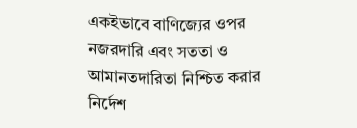একইভাবে বাণিজ্যের ওপর নজরদারি এবং সততা ও আমানতদারিতা নিশ্চিত করার নির্দেশ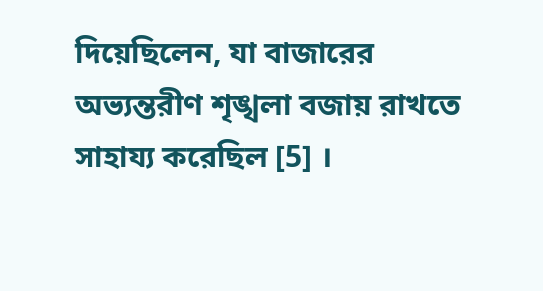দিয়েছিলেন, যা বাজারের অভ্যন্তরীণ শৃঙ্খলা বজায় রাখতে সাহায্য করেছিল [5] ।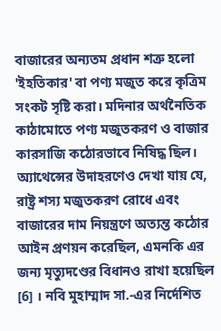বাজারের অন্যতম প্রধান শত্রু হলো 'ইহতিকার' বা পণ্য মজুত করে কৃত্রিম সংকট সৃষ্টি করা। মদিনার অর্থনৈতিক কাঠামোতে পণ্য মজুতকরণ ও বাজার কারসাজি কঠোরভাবে নিষিদ্ধ ছিল। অ্যাথেন্সের উদাহরণেও দেখা যায় যে, রাষ্ট্র শস্য মজুতকরণ রোধে এবং বাজারের দাম নিয়ন্ত্রণে অত্যন্ত কঠোর আইন প্রণয়ন করেছিল, এমনকি এর জন্য মৃত্যুদণ্ডের বিধানও রাখা হয়েছিল [6] । নবি মুহাম্মাদ সা.-এর নির্দেশিত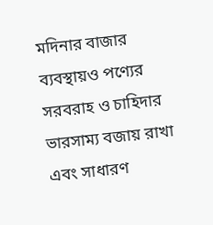মদিনার বাজার ব্যবস্থায়ও পণ্যের সরবরাহ ও চাহিদার ভারসাম্য বজায় রাখা এবং সাধারণ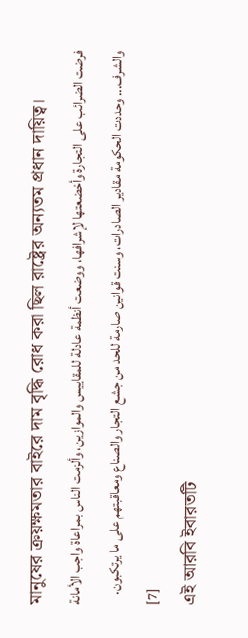মানুষের ক্রয়ক্ষমতার বাইরে দাম বৃদ্ধি রোধ করা ছিল রাষ্ট্রের অন্যতম প্রধান দায়িত্ব।
فرضت الضرائب على التجارة وأخضعتها لإشرافها، ووضعت أنظمة عادلة للمقاييس والموازين، وألزمت الناس بمراعاة واجب الأمانة والشرف... وحددت الحكومة مقادير الصادرات، وسنت قوانين صارمة للحد من جشع التجار والصناع ومعاقبتهم على ما يرتكبون.
[7]
এই আরবি ইবারতটি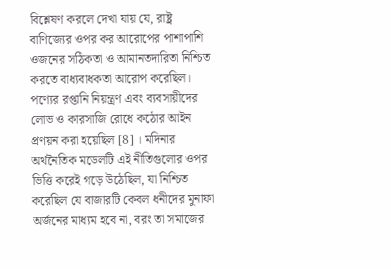বিশ্লেষণ করলে দেখা যায় যে, রাষ্ট্র বাণিজ্যের ওপর কর আরোপের পাশাপাশি ওজনের সঠিকতা ও আমানতদারিতা নিশ্চিত করতে বাধ্যবাধকতা আরোপ করেছিল। পণ্যের রপ্তানি নিয়ন্ত্রণ এবং ব্যবসায়ীদের লোভ ও কারসাজি রোধে কঠোর আইন প্রণয়ন করা হয়েছিল [8] । মদিনার অর্থনৈতিক মডেলটি এই নীতিগুলোর ওপর ভিত্তি করেই গড়ে উঠেছিল, যা নিশ্চিত করেছিল যে বাজারটি কেবল ধনীদের মুনাফা অর্জনের মাধ্যম হবে না, বরং তা সমাজের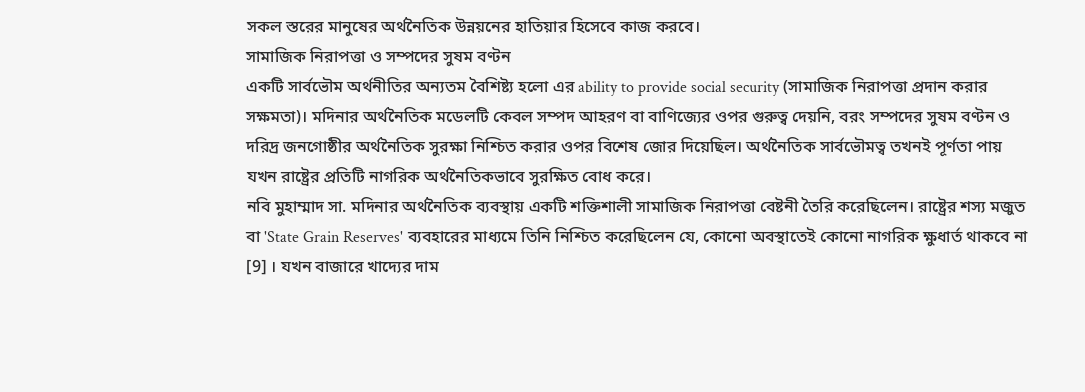সকল স্তরের মানুষের অর্থনৈতিক উন্নয়নের হাতিয়ার হিসেবে কাজ করবে।
সামাজিক নিরাপত্তা ও সম্পদের সুষম বণ্টন
একটি সার্বভৌম অর্থনীতির অন্যতম বৈশিষ্ট্য হলো এর ability to provide social security (সামাজিক নিরাপত্তা প্রদান করার সক্ষমতা)। মদিনার অর্থনৈতিক মডেলটি কেবল সম্পদ আহরণ বা বাণিজ্যের ওপর গুরুত্ব দেয়নি, বরং সম্পদের সুষম বণ্টন ও দরিদ্র জনগোষ্ঠীর অর্থনৈতিক সুরক্ষা নিশ্চিত করার ওপর বিশেষ জোর দিয়েছিল। অর্থনৈতিক সার্বভৌমত্ব তখনই পূর্ণতা পায় যখন রাষ্ট্রের প্রতিটি নাগরিক অর্থনৈতিকভাবে সুরক্ষিত বোধ করে।
নবি মুহাম্মাদ সা. মদিনার অর্থনৈতিক ব্যবস্থায় একটি শক্তিশালী সামাজিক নিরাপত্তা বেষ্টনী তৈরি করেছিলেন। রাষ্ট্রের শস্য মজুত বা 'State Grain Reserves' ব্যবহারের মাধ্যমে তিনি নিশ্চিত করেছিলেন যে, কোনো অবস্থাতেই কোনো নাগরিক ক্ষুধার্ত থাকবে না [9] । যখন বাজারে খাদ্যের দাম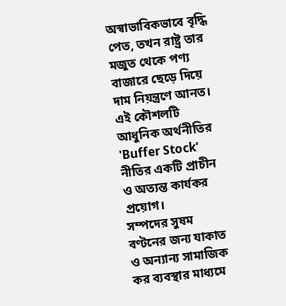অস্বাভাবিকভাবে বৃদ্ধি পেত, তখন রাষ্ট্র তার মজুত থেকে পণ্য বাজারে ছেড়ে দিয়ে দাম নিয়ন্ত্রণে আনত। এই কৌশলটি আধুনিক অর্থনীতির 'Buffer Stock' নীতির একটি প্রাচীন ও অত্যন্ত কার্যকর প্রয়োগ।
সম্পদের সুষম বণ্টনের জন্য যাকাত ও অন্যান্য সামাজিক কর ব্যবস্থার মাধ্যমে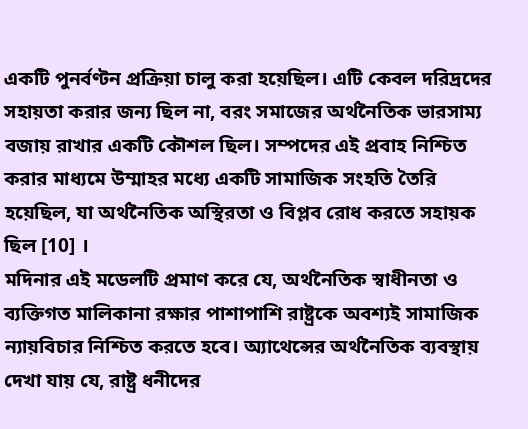একটি পুনর্বণ্টন প্রক্রিয়া চালু করা হয়েছিল। এটি কেবল দরিদ্রদের সহায়তা করার জন্য ছিল না, বরং সমাজের অর্থনৈতিক ভারসাম্য বজায় রাখার একটি কৌশল ছিল। সম্পদের এই প্রবাহ নিশ্চিত করার মাধ্যমে উম্মাহর মধ্যে একটি সামাজিক সংহতি তৈরি হয়েছিল, যা অর্থনৈতিক অস্থিরতা ও বিপ্লব রোধ করতে সহায়ক ছিল [10] ।
মদিনার এই মডেলটি প্রমাণ করে যে, অর্থনৈতিক স্বাধীনতা ও ব্যক্তিগত মালিকানা রক্ষার পাশাপাশি রাষ্ট্রকে অবশ্যই সামাজিক ন্যায়বিচার নিশ্চিত করতে হবে। অ্যাথেন্সের অর্থনৈতিক ব্যবস্থায় দেখা যায় যে, রাষ্ট্র ধনীদের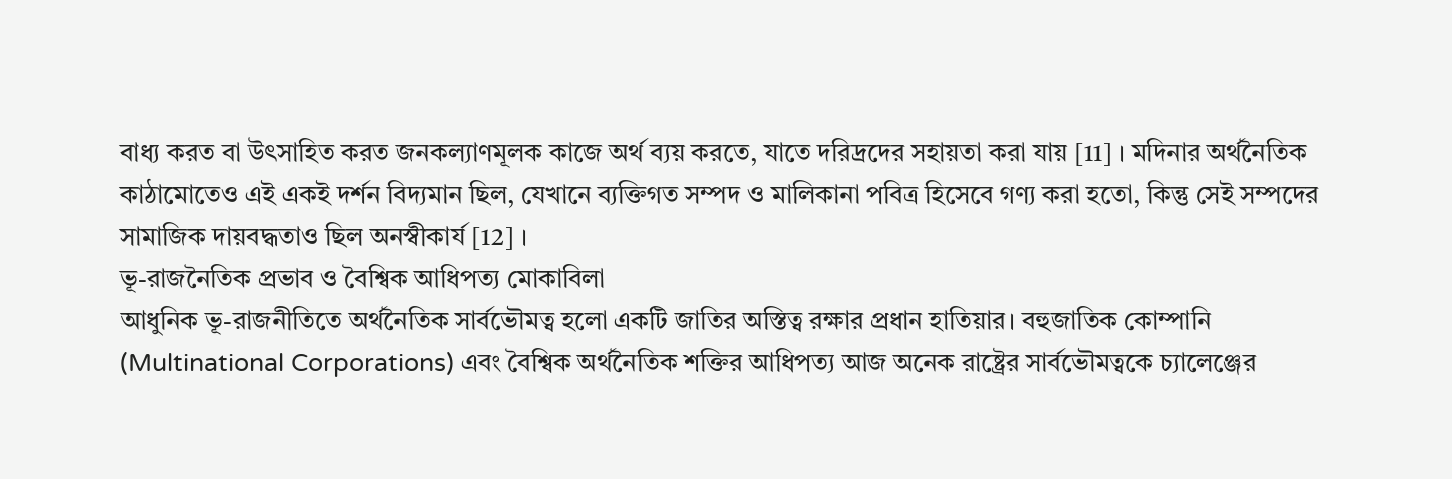বাধ্য করত বা উৎসাহিত করত জনকল্যাণমূলক কাজে অর্থ ব্যয় করতে, যাতে দরিদ্রদের সহায়তা করা যায় [11] । মদিনার অর্থনৈতিক কাঠামোতেও এই একই দর্শন বিদ্যমান ছিল, যেখানে ব্যক্তিগত সম্পদ ও মালিকানা পবিত্র হিসেবে গণ্য করা হতো, কিন্তু সেই সম্পদের সামাজিক দায়বদ্ধতাও ছিল অনস্বীকার্য [12] ।
ভূ-রাজনৈতিক প্রভাব ও বৈশ্বিক আধিপত্য মোকাবিলা
আধুনিক ভূ-রাজনীতিতে অর্থনৈতিক সার্বভৌমত্ব হলো একটি জাতির অস্তিত্ব রক্ষার প্রধান হাতিয়ার। বহুজাতিক কোম্পানি (Multinational Corporations) এবং বৈশ্বিক অর্থনৈতিক শক্তির আধিপত্য আজ অনেক রাষ্ট্রের সার্বভৌমত্বকে চ্যালেঞ্জের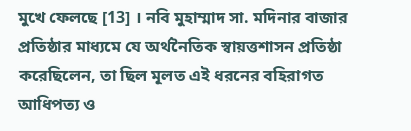মুখে ফেলছে [13] । নবি মুহাম্মাদ সা. মদিনার বাজার প্রতিষ্ঠার মাধ্যমে যে অর্থনৈতিক স্বায়ত্তশাসন প্রতিষ্ঠা করেছিলেন, তা ছিল মূলত এই ধরনের বহিরাগত আধিপত্য ও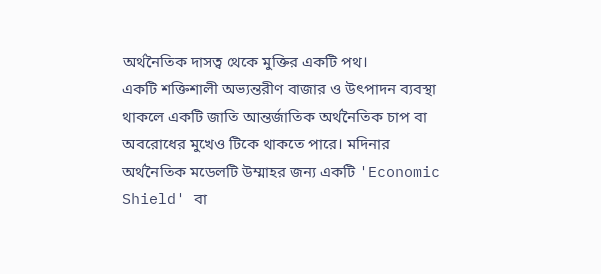অর্থনৈতিক দাসত্ব থেকে মুক্তির একটি পথ।
একটি শক্তিশালী অভ্যন্তরীণ বাজার ও উৎপাদন ব্যবস্থা থাকলে একটি জাতি আন্তর্জাতিক অর্থনৈতিক চাপ বা অবরোধের মুখেও টিকে থাকতে পারে। মদিনার অর্থনৈতিক মডেলটি উম্মাহর জন্য একটি 'Economic Shield' বা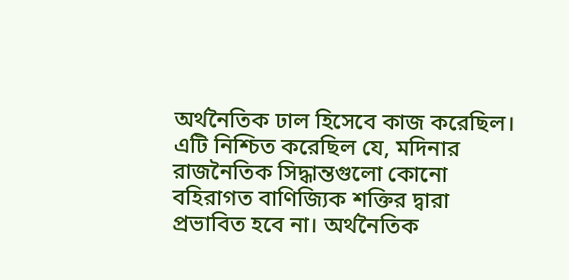অর্থনৈতিক ঢাল হিসেবে কাজ করেছিল। এটি নিশ্চিত করেছিল যে, মদিনার রাজনৈতিক সিদ্ধান্তগুলো কোনো বহিরাগত বাণিজ্যিক শক্তির দ্বারা প্রভাবিত হবে না। অর্থনৈতিক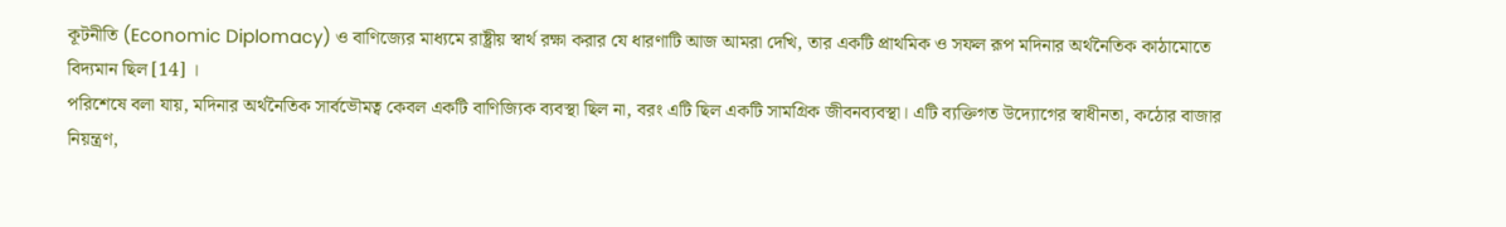কূটনীতি (Economic Diplomacy) ও বাণিজ্যের মাধ্যমে রাষ্ট্রীয় স্বার্থ রক্ষা করার যে ধারণাটি আজ আমরা দেখি, তার একটি প্রাথমিক ও সফল রূপ মদিনার অর্থনৈতিক কাঠামোতে বিদ্যমান ছিল [14] ।
পরিশেষে বলা যায়, মদিনার অর্থনৈতিক সার্বভৌমত্ব কেবল একটি বাণিজ্যিক ব্যবস্থা ছিল না, বরং এটি ছিল একটি সামগ্রিক জীবনব্যবস্থা। এটি ব্যক্তিগত উদ্যোগের স্বাধীনতা, কঠোর বাজার নিয়ন্ত্রণ,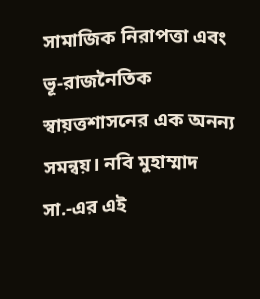সামাজিক নিরাপত্তা এবং ভূ-রাজনৈতিক স্বায়ত্তশাসনের এক অনন্য সমন্বয়। নবি মুহাম্মাদ সা.-এর এই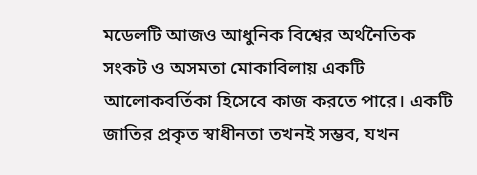মডেলটি আজও আধুনিক বিশ্বের অর্থনৈতিক সংকট ও অসমতা মোকাবিলায় একটি আলোকবর্তিকা হিসেবে কাজ করতে পারে। একটি জাতির প্রকৃত স্বাধীনতা তখনই সম্ভব, যখন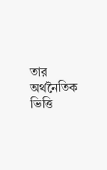তার অর্থনৈতিক ভিত্তি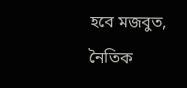হবে মজবুত, নৈতিক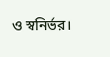ও স্বনির্ভর।